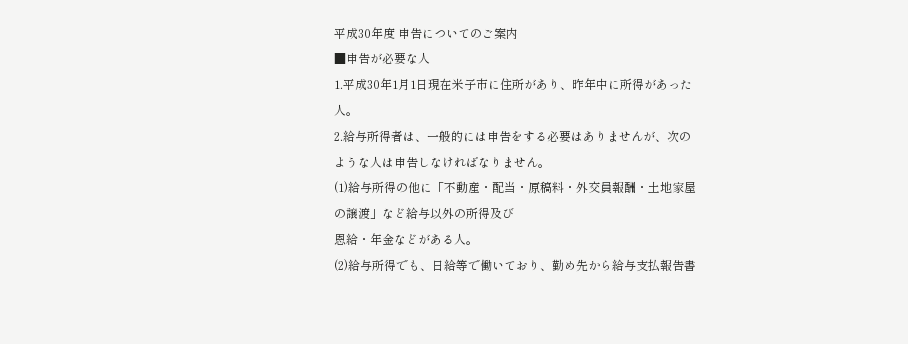平成30年度 申告についてのご案内
■申告が必要な人
1.平成30年1月1日現在米子市に住所があり、昨年中に所得があった人。
2.給与所得者は、一般的には申告をする必要はありませんが、次のような人は申告しなければなりません。
(1)給与所得の他に「不動産・配当・原稿料・外交員報酬・土地家屋の譲渡」など給与以外の所得及び
恩給・年金などがある人。
(2)給与所得でも、日給等で働いており、勤め先から給与支払報告書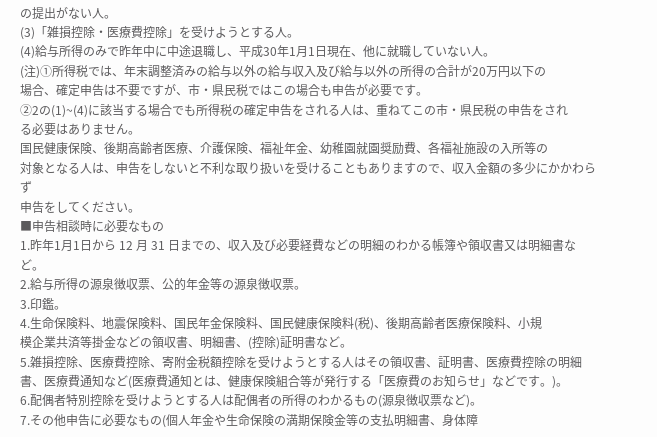の提出がない人。
(3)「雑損控除・医療費控除」を受けようとする人。
(4)給与所得のみで昨年中に中途退職し、平成30年1月1日現在、他に就職していない人。
(注)①所得税では、年末調整済みの給与以外の給与収入及び給与以外の所得の合計が20万円以下の
場合、確定申告は不要ですが、市・県民税ではこの場合も申告が必要です。
②2の(1)~(4)に該当する場合でも所得税の確定申告をされる人は、重ねてこの市・県民税の申告をされ
る必要はありません。
国民健康保険、後期高齢者医療、介護保険、福祉年金、幼稚園就園奨励費、各福祉施設の入所等の
対象となる人は、申告をしないと不利な取り扱いを受けることもありますので、収入金額の多少にかかわらず
申告をしてください。
■申告相談時に必要なもの
1.昨年1月1日から 12 月 31 日までの、収入及び必要経費などの明細のわかる帳簿や領収書又は明細書など。
2.給与所得の源泉徴収票、公的年金等の源泉徴収票。
3.印鑑。
4.生命保険料、地震保険料、国民年金保険料、国民健康保険料(税)、後期高齢者医療保険料、小規
模企業共済等掛金などの領収書、明細書、(控除)証明書など。
5.雑損控除、医療費控除、寄附金税額控除を受けようとする人はその領収書、証明書、医療費控除の明細
書、医療費通知など(医療費通知とは、健康保険組合等が発行する「医療費のお知らせ」などです。)。
6.配偶者特別控除を受けようとする人は配偶者の所得のわかるもの(源泉徴収票など)。
7.その他申告に必要なもの(個人年金や生命保険の満期保険金等の支払明細書、身体障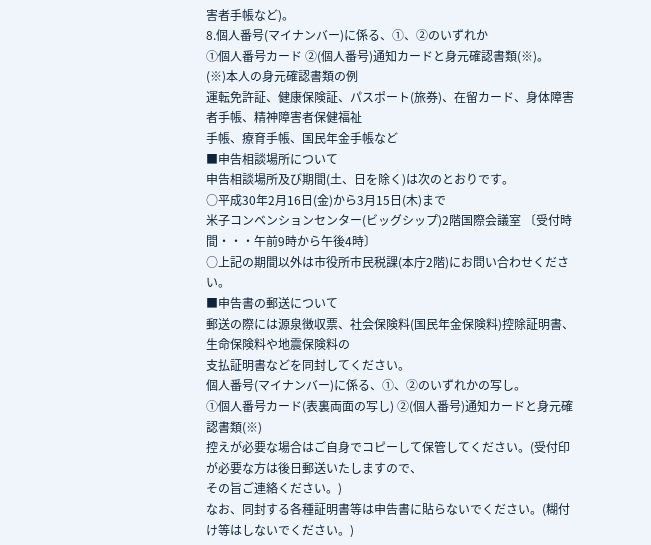害者手帳など)。
8.個人番号(マイナンバー)に係る、①、②のいずれか
①個人番号カード ②(個人番号)通知カードと身元確認書類(※)。
(※)本人の身元確認書類の例
運転免許証、健康保険証、パスポート(旅券)、在留カード、身体障害者手帳、精神障害者保健福祉
手帳、療育手帳、国民年金手帳など
■申告相談場所について
申告相談場所及び期間(土、日を除く)は次のとおりです。
○平成30年2月16日(金)から3月15日(木)まで
米子コンベンションセンター(ビッグシップ)2階国際会議室 〔受付時間・・・午前9時から午後4時〕
○上記の期間以外は市役所市民税課(本庁2階)にお問い合わせください。
■申告書の郵送について
郵送の際には源泉徴収票、社会保険料(国民年金保険料)控除証明書、生命保険料や地震保険料の
支払証明書などを同封してください。
個人番号(マイナンバー)に係る、①、②のいずれかの写し。
①個人番号カード(表裏両面の写し) ②(個人番号)通知カードと身元確認書類(※)
控えが必要な場合はご自身でコピーして保管してください。(受付印が必要な方は後日郵送いたしますので、
その旨ご連絡ください。)
なお、同封する各種証明書等は申告書に貼らないでください。(糊付け等はしないでください。)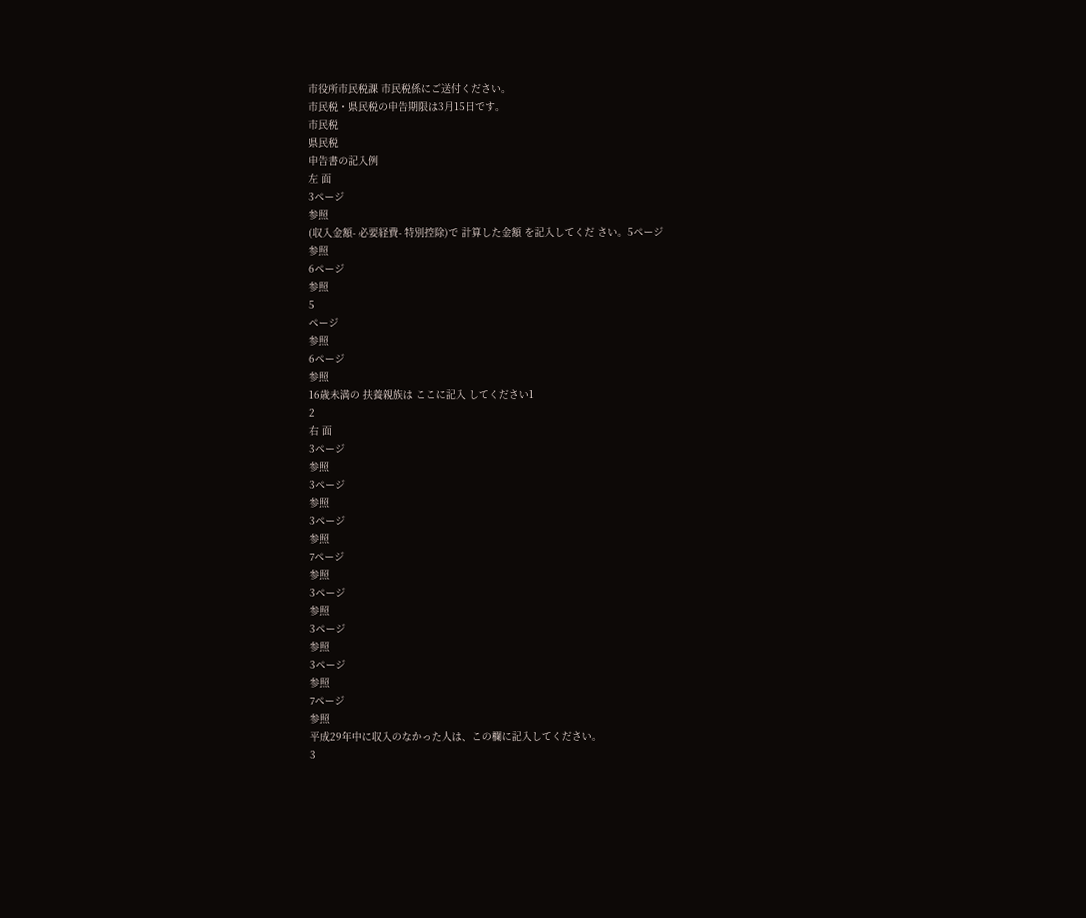市役所市民税課 市民税係にご送付ください。
市民税・県民税の申告期限は3月15日です。
市民税
県民税
申告書の記入例
左 面
3ページ
参照
(収入金額- 必要経費- 特別控除)で 計算した金額 を記入してくだ さい。5ページ
参照
6ページ
参照
5
ページ
参照
6ページ
参照
16歳未満の 扶養親族は ここに記入 してください1
2
右 面
3ページ
参照
3ページ
参照
3ページ
参照
7ページ
参照
3ページ
参照
3ページ
参照
3ページ
参照
7ページ
参照
平成29年中に収入のなかった人は、この欄に記入してください。
3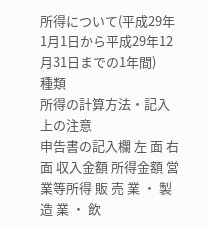所得について(平成29年1月1日から平成29年12月31日までの1年間)
種類
所得の計算方法・記入上の注意
申告書の記入欄 左 面 右 面 収入金額 所得金額 営業等所得 販 売 業 ・ 製 造 業 ・ 飲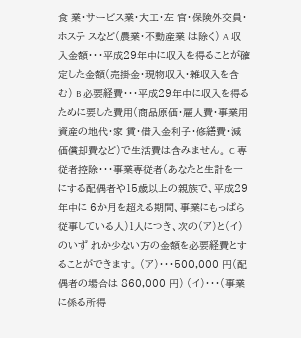食 業・サービス業・大工・左 官・保険外交員・ホステ スなど(農業・不動産業 は除く) A 収入金額・・・平成29年中に収入を得ることが確定した金額(売掛金・現物収入・雑収入を含む) B 必要経費・・・平成29年中に収入を得るために要した費用(商品原価・雇人費・事業用資産の地代・家 賃・借入金利子・修繕費・減価償却費など)で生活費は含みません。 C 専従者控除・・・事業専従者(あなたと生計を一にする配偶者や15歳以上の親族で、平成29年中に 6か月を超える期間、事業にもっぱら従事している人)1人につき、次の(ア)と(イ)のいず れか少ない方の金額を必要経費とすることができます。 (ア)・・・500,000 円(配偶者の場合は 860,000 円) (イ)・・・(事業に係る所得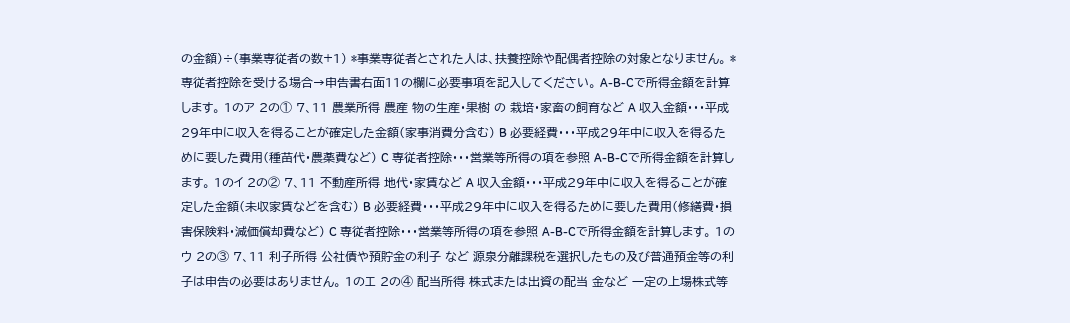の金額)÷(事業専従者の数+1) *事業専従者とされた人は、扶養控除や配偶者控除の対象となりません。 *専従者控除を受ける場合→申告書右面11の欄に必要事項を記入してください。 A-B-Cで所得金額を計算します。 1のア 2の① 7、11 農業所得 農産 物の生産・果樹 の 栽培・家畜の飼育など A 収入金額・・・平成29年中に収入を得ることが確定した金額(家事消費分含む) B 必要経費・・・平成29年中に収入を得るために要した費用(種苗代・農薬費など) C 専従者控除・・・営業等所得の項を参照 A-B-Cで所得金額を計算します。 1のイ 2の② 7、11 不動産所得 地代・家賃など A 収入金額・・・平成29年中に収入を得ることが確定した金額(未収家賃などを含む) B 必要経費・・・平成29年中に収入を得るために要した費用(修繕費・損害保険料・減価償却費など) C 専従者控除・・・営業等所得の項を参照 A-B-Cで所得金額を計算します。 1のウ 2の③ 7、11 利子所得 公社債や預貯金の利子 など 源泉分離課税を選択したもの及び普通預金等の利子は申告の必要はありません。 1のエ 2の④ 配当所得 株式または出資の配当 金など 一定の上場株式等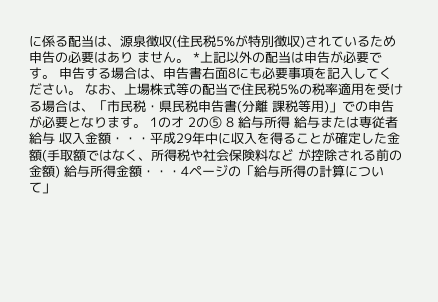に係る配当は、源泉徴収(住民税5%が特別徴収)されているため申告の必要はあり ません。 *上記以外の配当は申告が必要です。 申告する場合は、申告書右面8にも必要事項を記入してください。 なお、上場株式等の配当で住民税5%の税率適用を受ける場合は、「市民税・県民税申告書(分離 課税等用)」での申告が必要となります。 1のオ 2の⑤ 8 給与所得 給与または専従者給与 収入金額・・・平成29年中に収入を得ることが確定した金額(手取額ではなく、所得税や社会保険料など が控除される前の金額) 給与所得金額・・・4ページの「給与所得の計算について」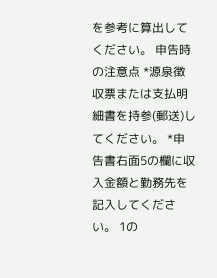を参考に算出してください。 申告時の注意点 *源泉徴収票または支払明細書を持参(郵送)してください。 *申告書右面5の欄に収入金額と勤務先を記入してください。 1の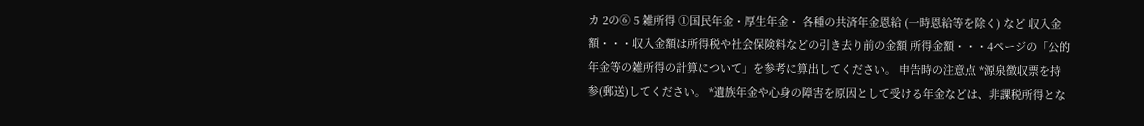カ 2の⑥ 5 雑所得 ①国民年金・厚生年金・ 各種の共済年金恩給 (一時恩給等を除く) など 収入金額・・・収入金額は所得税や社会保険料などの引き去り前の金額 所得金額・・・4ページの「公的年金等の雑所得の計算について」を参考に算出してください。 申告時の注意点 *源泉徴収票を持参(郵送)してください。 *遺族年金や心身の障害を原因として受ける年金などは、非課税所得とな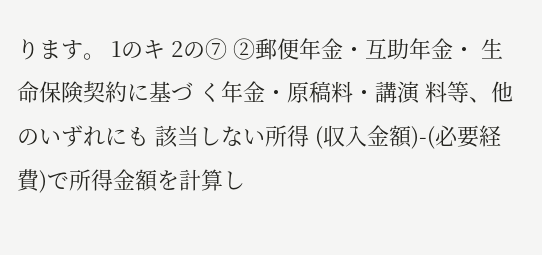ります。 1のキ 2の⑦ ②郵便年金・互助年金・ 生命保険契約に基づ く年金・原稿料・講演 料等、他のいずれにも 該当しない所得 (収入金額)-(必要経費)で所得金額を計算し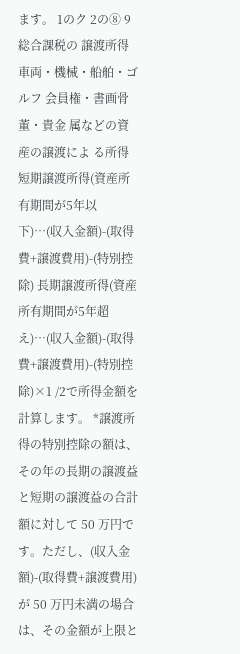ます。 1のク 2の⑧ 9 総合課税の 譲渡所得 車両・機械・船舶・ゴルフ 会員権・書画骨董・貴金 属などの資産の譲渡によ る所得 短期譲渡所得(資産所有期間が5年以下)…(収入金額)-(取得費+譲渡費用)-(特別控除) 長期譲渡所得(資産所有期間が5年超え)…(収入金額)-(取得費+譲渡費用)-(特別控除)×1 /2で所得金額を計算します。 *譲渡所得の特別控除の額は、その年の長期の譲渡益と短期の譲渡益の合計額に対して 50 万円で す。ただし、(収入金額)-(取得費+譲渡費用)が 50 万円未満の場合は、その金額が上限と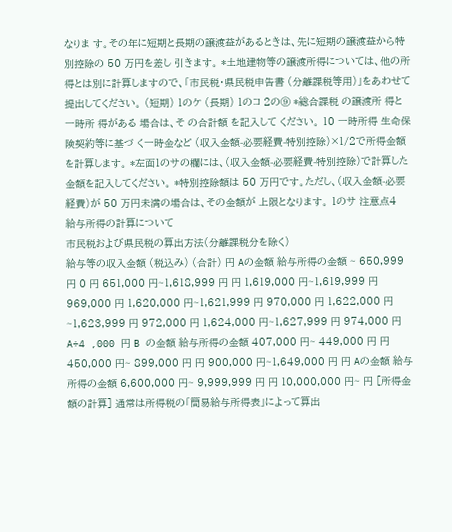なりま す。その年に短期と長期の譲渡益があるときは、先に短期の譲渡益から特別控除の 50 万円を差し 引きます。 *土地建物等の譲渡所得については、他の所得とは別に計算しますので、「市民税・県民税申告書 (分離課税等用)」をあわせて提出してください。 (短期) 1のケ (長期) 1のコ 2の⑨ *総合課税 の譲渡所 得と一時所 得がある 場合は、そ の合計額 を記入して ください。 10 一時所得 生命保険契約等に基づ く一時金など (収入金額-必要経費-特別控除)×1/2で所得金額を計算します。 *左面1のサの欄には、(収入金額-必要経費-特別控除)で計算した金額を記入してください。 *特別控除額は 50 万円です。ただし、(収入金額-必要経費)が 50 万円未満の場合は、その金額が 上限となります。 1のサ 注意点4
給与所得の計算について
市民税および県民税の算出方法(分離課税分を除く)
給与等の収入金額 (税込み) (合計) 円 Aの金額 給与所得の金額 ~ 650,999 円 0 円 651,000 円~1,618,999 円 円 1,619,000 円~1,619,999 円 969,000 円 1,620,000 円~1,621,999 円 970,000 円 1,622,000 円~1,623,999 円 972,000 円 1,624,000 円~1,627,999 円 974,000 円 A÷4 ,000 円 B の金額 給与所得の金額 407,000 円~ 449,000 円 円 450,000 円~ 899,000 円 円 900,000 円~1,649,000 円 円 Aの金額 給与所得の金額 6,600,000 円~ 9,999,999 円 円 10,000,000 円~ 円 [所得金額の計算] 通常は所得税の「簡易給与所得表」によって算出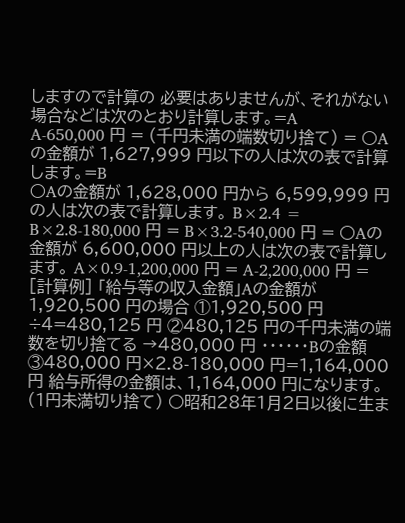しますので計算の 必要はありませんが、それがない場合などは次のとおり計算します。=A
A-650,000 円 = (千円未満の端数切り捨て) = ○Aの金額が 1,627,999 円以下の人は次の表で計算します。=B
○Aの金額が 1,628,000 円から 6,599,999 円の人は次の表で計算します。 B×2.4 = B×2.8-180,000 円 = B×3.2-540,000 円 = ○Aの金額が 6,600,000 円以上の人は次の表で計算します。 A×0.9-1,200,000 円 = A-2,200,000 円 = [計算例] 「給与等の収入金額」Aの金額が 1,920,500 円の場合 ①1,920,500 円÷4=480,125 円 ②480,125 円の千円未満の端数を切り捨てる →480,000 円 ・・・・・・Bの金額 ③480,000 円×2.8-180,000 円=1,164,000 円 給与所得の金額は、1,164,000 円になります。 (1円未満切り捨て) ○昭和28年1月2日以後に生ま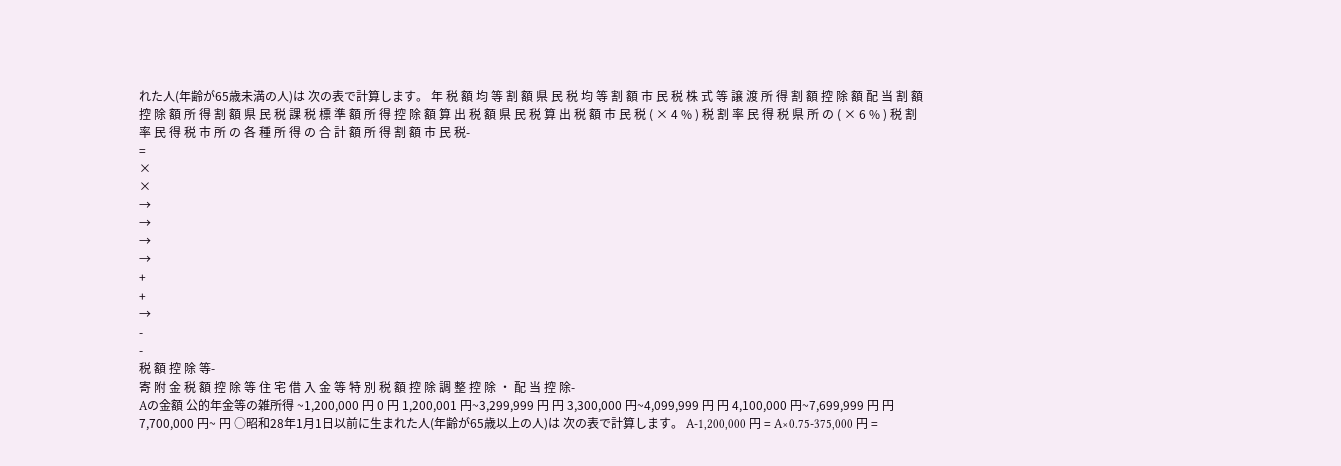れた人(年齢が65歳未満の人)は 次の表で計算します。 年 税 額 均 等 割 額 県 民 税 均 等 割 額 市 民 税 株 式 等 譲 渡 所 得 割 額 控 除 額 配 当 割 額 控 除 額 所 得 割 額 県 民 税 課 税 標 準 額 所 得 控 除 額 算 出 税 額 県 民 税 算 出 税 額 市 民 税 ( × 4 % ) 税 割 率 民 得 税 県 所 の ( × 6 % ) 税 割 率 民 得 税 市 所 の 各 種 所 得 の 合 計 額 所 得 割 額 市 民 税-
=
×
×
→
→
→
→
+
+
→
-
-
税 額 控 除 等-
寄 附 金 税 額 控 除 等 住 宅 借 入 金 等 特 別 税 額 控 除 調 整 控 除 ・ 配 当 控 除-
Aの金額 公的年金等の雑所得 ~1,200,000 円 0 円 1,200,001 円~3,299,999 円 円 3,300,000 円~4,099,999 円 円 4,100,000 円~7,699,999 円 円 7,700,000 円~ 円 ○昭和28年1月1日以前に生まれた人(年齢が65歳以上の人)は 次の表で計算します。 A-1,200,000 円 = A×0.75-375,000 円 =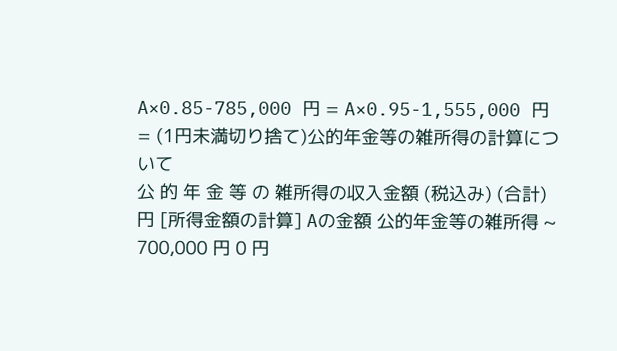A×0.85-785,000 円 = A×0.95-1,555,000 円 = (1円未満切り捨て)公的年金等の雑所得の計算について
公 的 年 金 等 の 雑所得の収入金額 (税込み) (合計) 円 [所得金額の計算] Aの金額 公的年金等の雑所得 ~ 700,000 円 0 円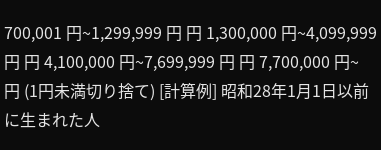700,001 円~1,299,999 円 円 1,300,000 円~4,099,999 円 円 4,100,000 円~7,699,999 円 円 7,700,000 円~ 円 (1円未満切り捨て) [計算例] 昭和28年1月1日以前に生まれた人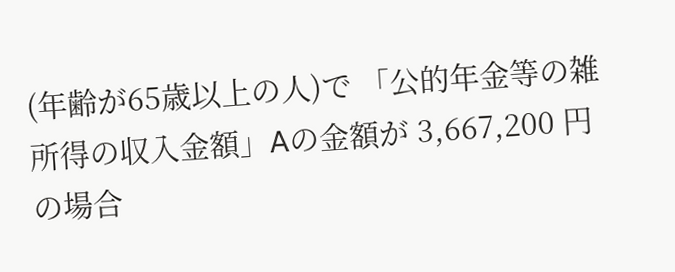(年齢が65歳以上の人)で 「公的年金等の雑所得の収入金額」Aの金額が 3,667,200 円の場合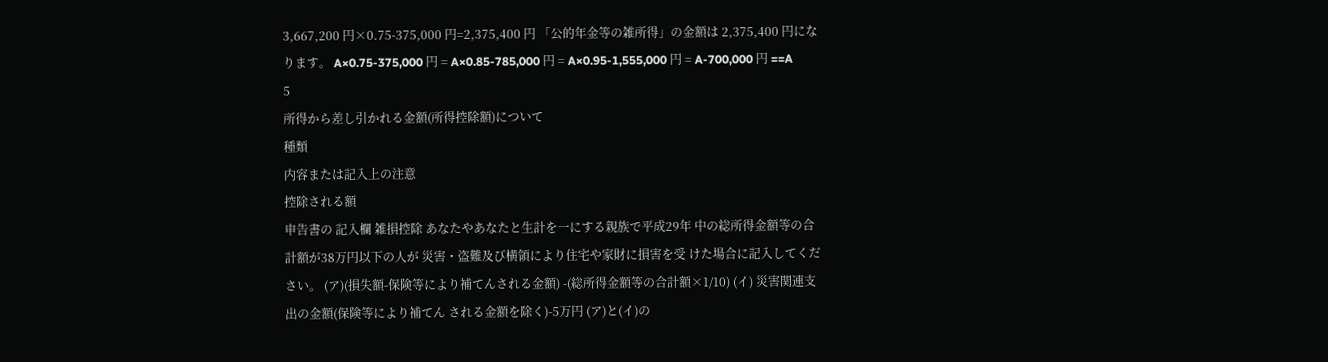3,667,200 円×0.75-375,000 円=2,375,400 円 「公的年金等の雑所得」の金額は 2,375,400 円になります。 A×0.75-375,000 円 = A×0.85-785,000 円 = A×0.95-1,555,000 円 = A-700,000 円 ==A
5
所得から差し引かれる金額(所得控除額)について
種類
内容または記入上の注意
控除される額
申告書の 記入欄 雑損控除 あなたやあなたと生計を一にする親族で平成29年 中の総所得金額等の合計額が38万円以下の人が 災害・盗難及び横領により住宅や家財に損害を受 けた場合に記入してください。 (ア)(損失額-保険等により補てんされる金額) -(総所得金額等の合計額×1/10) (イ) 災害関連支出の金額(保険等により補てん される金額を除く)-5万円 (ア)と(イ)の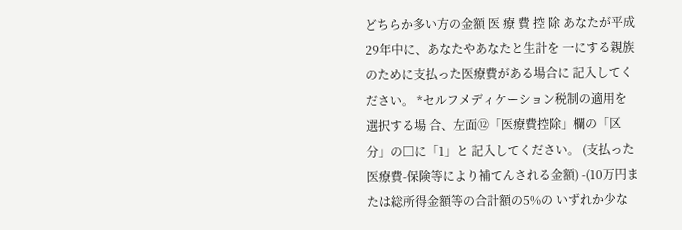どちらか多い方の金額 医 療 費 控 除 あなたが平成29年中に、あなたやあなたと生計を 一にする親族のために支払った医療費がある場合に 記入してください。 *セルフメディケーション税制の適用を選択する場 合、左面⑫「医療費控除」欄の「区分」の□に「1」と 記入してください。 (支払った医療費-保険等により補てんされる金額) -(10万円または総所得金額等の合計額の5%の いずれか少な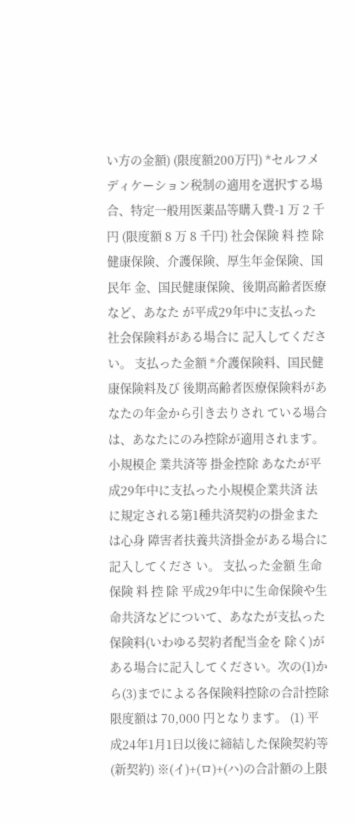い方の金額) (限度額200万円) *セルフメディケーション税制の適用を選択する場 合、特定一般用医薬品等購入費-1 万 2 千円 (限度額 8 万 8 千円) 社会保険 料 控 除 健康保険、介護保険、厚生年金保険、国民年 金、国民健康保険、後期高齢者医療など、あなた が平成29年中に支払った社会保険料がある場合に 記入してください。 支払った金額 *介護保険料、国民健康保険料及び 後期高齢者医療保険料があなたの年金から引き去りされ ている場合は、あなたにのみ控除が適用されます。 小規模企 業共済等 掛金控除 あなたが平成29年中に支払った小規模企業共済 法に規定される第1種共済契約の掛金または心身 障害者扶養共済掛金がある場合に記入してくださ い。 支払った金額 生命保険 料 控 除 平成29年中に生命保険や生命共済などについて、あなたが支払った保険料(いわゆる契約者配当金を 除く)がある場合に記入してください。次の(1)から(3)までによる各保険料控除の合計控除限度額は 70,000 円となります。 (1) 平成24年1月1日以後に締結した保険契約等(新契約) ※(イ)+(ロ)+(ハ)の合計額の上限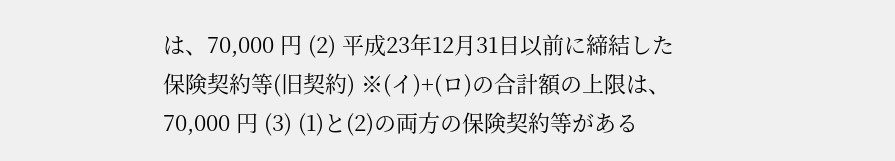は、70,000 円 (2) 平成23年12月31日以前に締結した保険契約等(旧契約) ※(イ)+(ロ)の合計額の上限は、70,000 円 (3) (1)と(2)の両方の保険契約等がある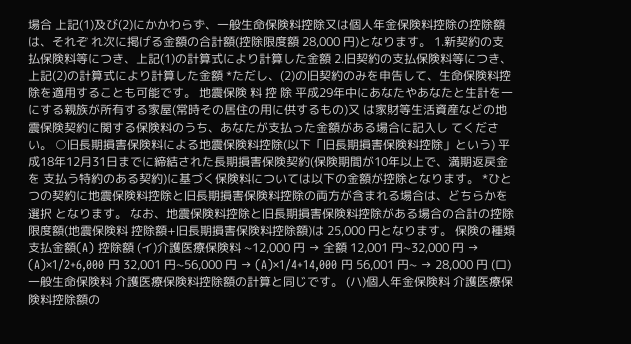場合 上記(1)及び(2)にかかわらず、一般生命保険料控除又は個人年金保険料控除の控除額は、それぞ れ次に掲げる金額の合計額(控除限度額 28,000 円)となります。 1.新契約の支払保険料等につき、上記(1)の計算式により計算した金額 2.旧契約の支払保険料等につき、上記(2)の計算式により計算した金額 *ただし、(2)の旧契約のみを申告して、生命保険料控除を適用することも可能です。 地震保険 料 控 除 平成29年中にあなたやあなたと生計を一にする親族が所有する家屋(常時その居住の用に供するもの)又 は家財等生活資産などの地震保険契約に関する保険料のうち、あなたが支払った金額がある場合に記入し てください。 ○旧長期損害保険料による地震保険料控除(以下「旧長期損害保険料控除」という) 平成18年12月31日までに締結された長期損害保険契約(保険期間が10年以上で、満期返戻金を 支払う特約のある契約)に基づく保険料については以下の金額が控除となります。 *ひとつの契約に地震保険料控除と旧長期損害保険料控除の両方が含まれる場合は、どちらかを選択 となります。 なお、地震保険料控除と旧長期損害保険料控除がある場合の合計の控除限度額(地震保険料 控除額+旧長期損害保険料控除額)は 25,000 円となります。 保険の種類 支払金額(A) 控除額 (イ)介護医療保険料 ~12,000 円 → 全額 12,001 円~32,000 円 → (A)×1/2+6,000 円 32,001 円~56,000 円 → (A)×1/4+14,000 円 56,001 円~ → 28,000 円 (ロ)一般生命保険料 介護医療保険料控除額の計算と同じです。 (ハ)個人年金保険料 介護医療保険料控除額の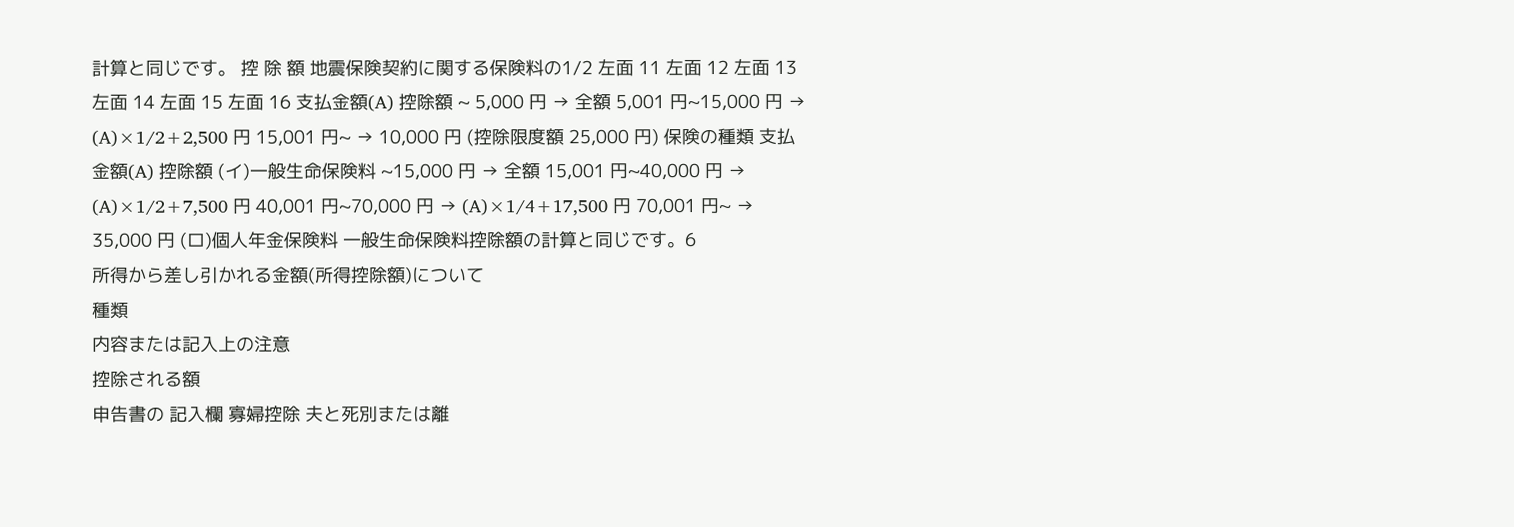計算と同じです。 控 除 額 地震保険契約に関する保険料の1/2 左面 11 左面 12 左面 13 左面 14 左面 15 左面 16 支払金額(A) 控除額 ~ 5,000 円 → 全額 5,001 円~15,000 円 → (A)×1/2+2,500 円 15,001 円~ → 10,000 円 (控除限度額 25,000 円) 保険の種類 支払金額(A) 控除額 (イ)一般生命保険料 ~15,000 円 → 全額 15,001 円~40,000 円 → (A)×1/2+7,500 円 40,001 円~70,000 円 → (A)×1/4+17,500 円 70,001 円~ → 35,000 円 (ロ)個人年金保険料 一般生命保険料控除額の計算と同じです。6
所得から差し引かれる金額(所得控除額)について
種類
内容または記入上の注意
控除される額
申告書の 記入欄 寡婦控除 夫と死別または離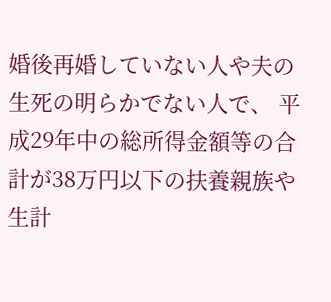婚後再婚していない人や夫の生死の明らかでない人で、 平成29年中の総所得金額等の合計が38万円以下の扶養親族や生計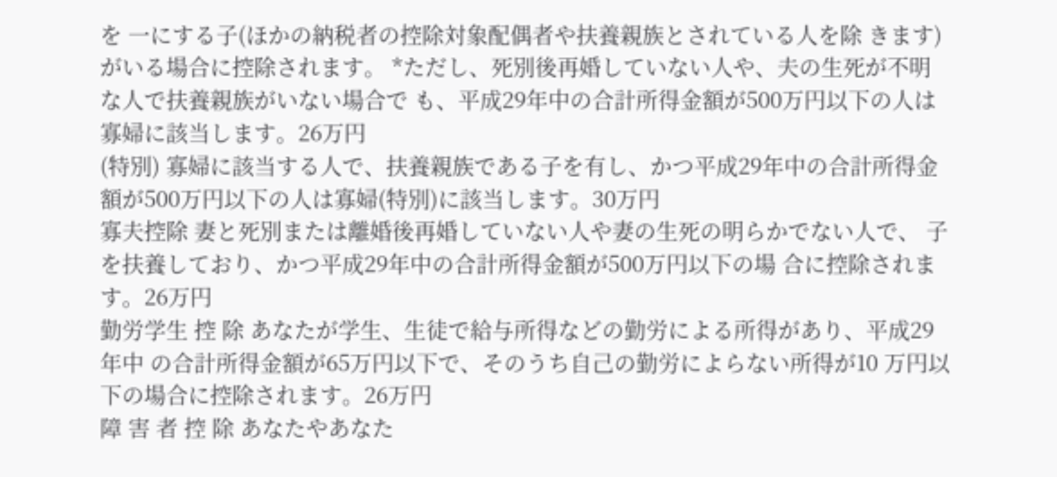を 一にする子(ほかの納税者の控除対象配偶者や扶養親族とされている人を除 きます)がいる場合に控除されます。 *ただし、死別後再婚していない人や、夫の生死が不明な人で扶養親族がいない場合で も、平成29年中の合計所得金額が500万円以下の人は寡婦に該当します。26万円
(特別) 寡婦に該当する人で、扶養親族である子を有し、かつ平成29年中の合計所得金額が500万円以下の人は寡婦(特別)に該当します。30万円
寡夫控除 妻と死別または離婚後再婚していない人や妻の生死の明らかでない人で、 子を扶養しており、かつ平成29年中の合計所得金額が500万円以下の場 合に控除されます。26万円
勤労学生 控 除 あなたが学生、生徒で給与所得などの勤労による所得があり、平成29年中 の合計所得金額が65万円以下で、そのうち自己の勤労によらない所得が10 万円以下の場合に控除されます。26万円
障 害 者 控 除 あなたやあなた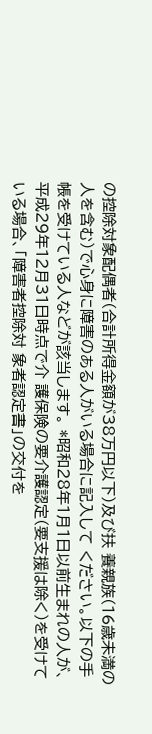の控除対象配偶者(合計所得金額が38万円以下)及び扶 養親族(16歳未満の人を含む)で心身に障害のある人がいる場合に記入して ください。以下の手帳を受けている人などが該当します。 *昭和28年1月1日以前生まれの人が、平成29年12月31日時点で介 護保険の要介護認定(要支援は除く)を受けている場合、「障害者控除対 象者認定書」の交付を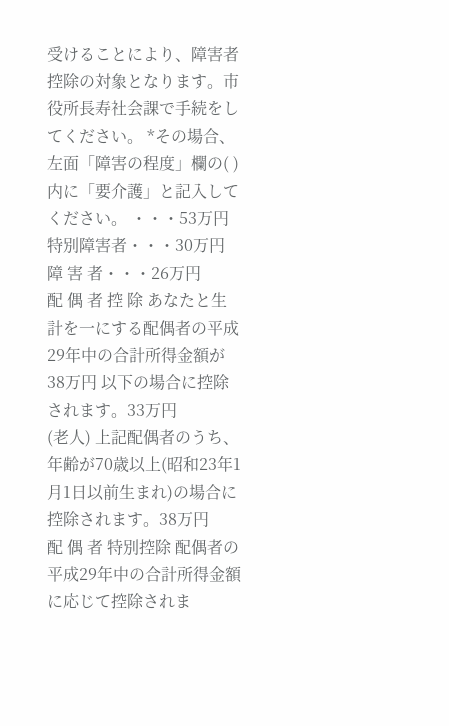受けることにより、障害者控除の対象となります。市 役所長寿社会課で手続をしてください。 *その場合、左面「障害の程度」欄の( )内に「要介護」と記入してください。 ・・・53万円
特別障害者・・・30万円
障 害 者・・・26万円
配 偶 者 控 除 あなたと生計を一にする配偶者の平成29年中の合計所得金額が38万円 以下の場合に控除されます。33万円
(老人) 上記配偶者のうち、年齢が70歳以上(昭和23年1月1日以前生まれ)の場合に控除されます。38万円
配 偶 者 特別控除 配偶者の平成29年中の合計所得金額に応じて控除されま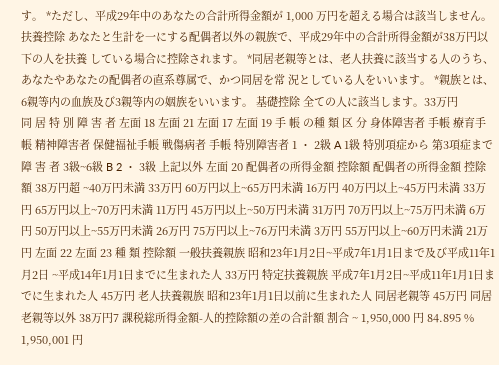す。 *ただし、平成29年中のあなたの合計所得金額が 1,000 万円を超える場合は該当しません。 扶養控除 あなたと生計を一にする配偶者以外の親族で、平成29年中の合計所得金額が38万円以下の人を扶養 している場合に控除されます。 *同居老親等とは、老人扶養に該当する人のうち、あなたやあなたの配偶者の直系尊属で、かつ同居を常 況としている人をいいます。 *親族とは、6親等内の血族及び3親等内の姻族をいいます。 基礎控除 全ての人に該当します。33万円
同 居 特 別 障 害 者 左面 18 左面 21 左面 17 左面 19 手 帳 の種 類 区 分 身体障害者 手帳 療育手帳 精神障害者 保健福祉手帳 戦傷病者 手帳 特別障害者 1 ・ 2級 A 1級 特別項症から 第3項症まで 障 害 者 3級~6級 B 2 ・ 3級 上記以外 左面 20 配偶者の所得金額 控除額 配偶者の所得金額 控除額 38万円超 ~40万円未満 33万円 60万円以上~65万円未満 16万円 40万円以上~45万円未満 33万円 65万円以上~70万円未満 11万円 45万円以上~50万円未満 31万円 70万円以上~75万円未満 6万円 50万円以上~55万円未満 26万円 75万円以上~76万円未満 3万円 55万円以上~60万円未満 21万円 左面 22 左面 23 種 類 控除額 一般扶養親族 昭和23年1月2日~平成7年1月1日まで及び平成11年1月2日 ~平成14年1月1日までに生まれた人 33万円 特定扶養親族 平成7年1月2日~平成11年1月1日までに生まれた人 45万円 老人扶養親族 昭和23年1月1日以前に生まれた人 同居老親等 45万円 同居老親等以外 38万円7 課税総所得金額-人的控除額の差の合計額 割合 ~ 1,950,000 円 84.895 % 1,950,001 円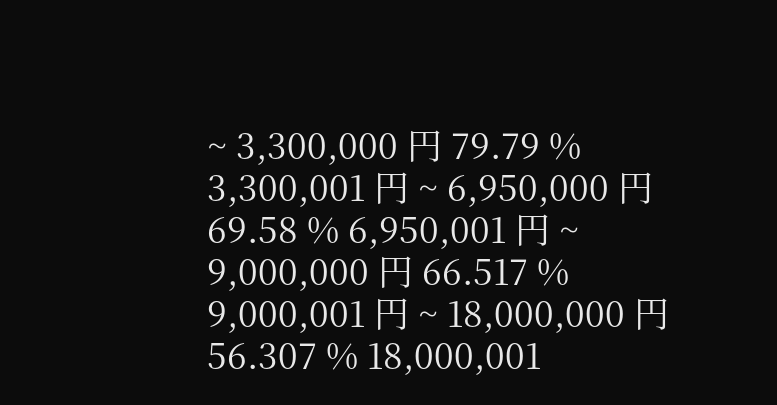~ 3,300,000 円 79.79 % 3,300,001 円 ~ 6,950,000 円 69.58 % 6,950,001 円 ~ 9,000,000 円 66.517 % 9,000,001 円 ~ 18,000,000 円 56.307 % 18,000,001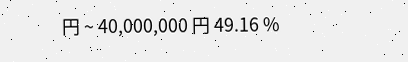円 ~ 40,000,000 円 49.16 %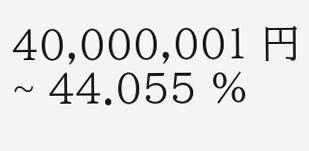40,000,001 円 ~ 44.055 %